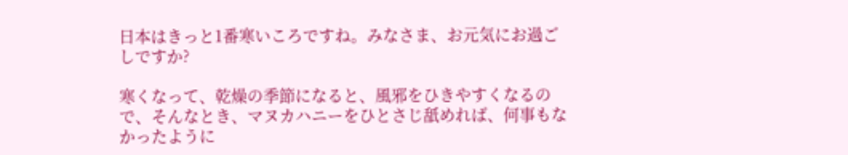日本はきっと1番寒いころですね。みなさま、お元気にお過ごしですか?

寒くなって、乾燥の季節になると、風邪をひきやすくなるので、そんなとき、マヌカハニーをひとさじ舐めれば、何事もなかったように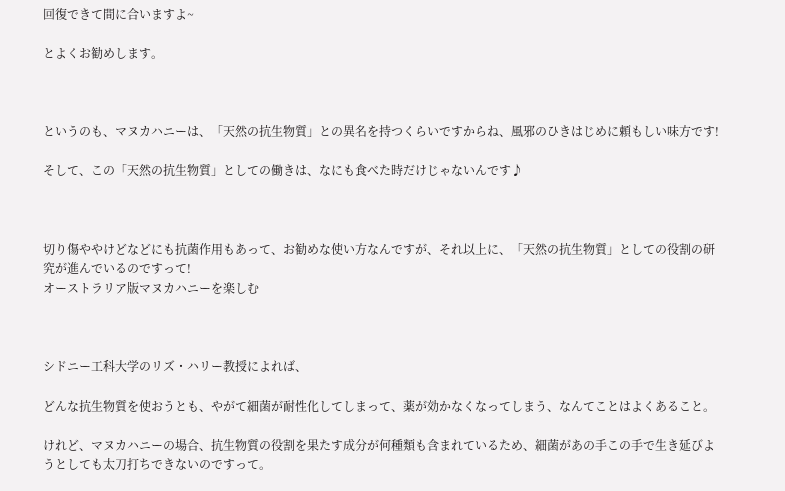回復できて間に合いますよ~

とよくお勧めします。



というのも、マヌカハニーは、「天然の抗生物質」との異名を持つくらいですからね、風邪のひきはじめに頼もしい味方です!

そして、この「天然の抗生物質」としての働きは、なにも食べた時だけじゃないんです♪



切り傷ややけどなどにも抗菌作用もあって、お勧めな使い方なんですが、それ以上に、「天然の抗生物質」としての役割の研究が進んでいるのですって!
オーストラリア版マヌカハニーを楽しむ



シドニー工科大学のリズ・ハリー教授によれば、

どんな抗生物質を使おうとも、やがて細菌が耐性化してしまって、薬が効かなくなってしまう、なんてことはよくあること。

けれど、マヌカハニーの場合、抗生物質の役割を果たす成分が何種類も含まれているため、細菌があの手この手で生き延びようとしても太刀打ちできないのですって。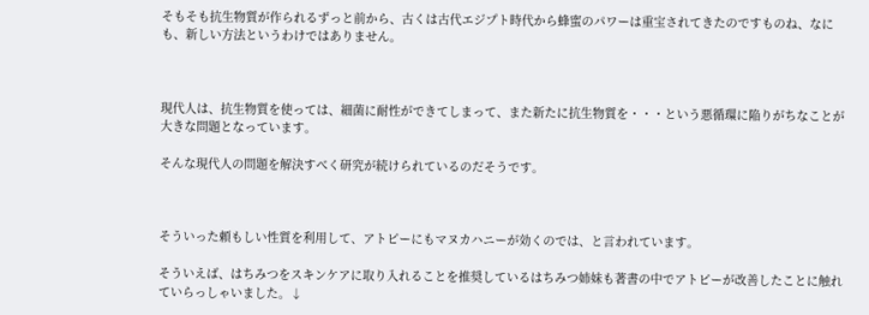そもそも抗生物質が作られるずっと前から、古くは古代エジプト時代から蜂蜜のパワーは重宝されてきたのですものね、なにも、新しい方法というわけではありません。



現代人は、抗生物質を使っては、細菌に耐性ができてしまって、また新たに抗生物質を・・・という悪循環に陥りがちなことが大きな問題となっています。

そんな現代人の問題を解決すべく研究が続けられているのだそうです。



そういった頼もしい性質を利用して、アトピーにもマヌカハニーが効くのでは、と言われています。

そういえば、はちみつをスキンケアに取り入れることを推奨しているはちみつ姉妹も著書の中でアトピーが改善したことに触れていらっしゃいました。↓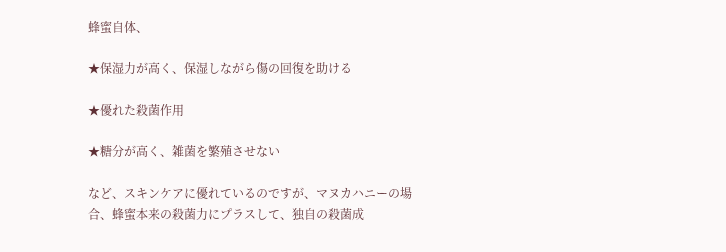蜂蜜自体、

★保湿力が高く、保湿しながら傷の回復を助ける

★優れた殺菌作用

★糖分が高く、雑菌を繁殖させない

など、スキンケアに優れているのですが、マヌカハニーの場合、蜂蜜本来の殺菌力にプラスして、独自の殺菌成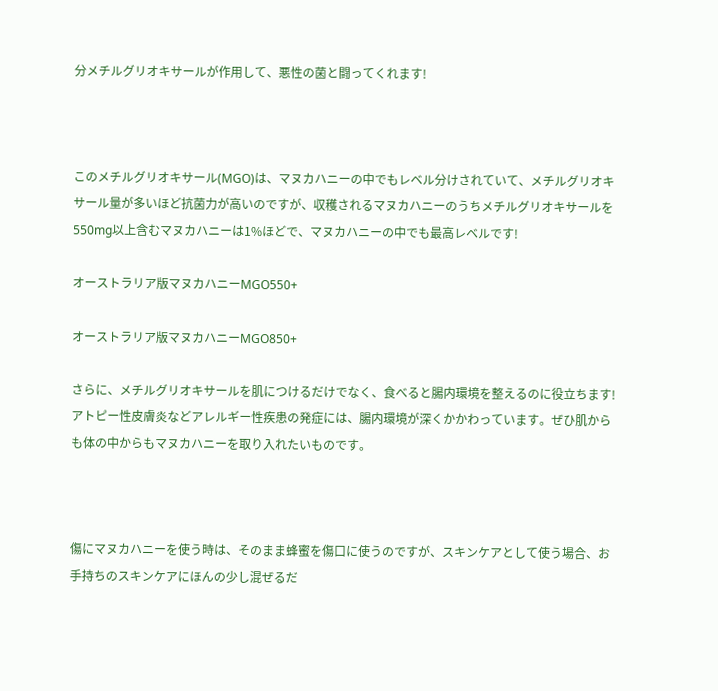分メチルグリオキサールが作用して、悪性の菌と闘ってくれます!



このメチルグリオキサール(MGO)は、マヌカハニーの中でもレベル分けされていて、メチルグリオキサール量が多いほど抗菌力が高いのですが、収穫されるマヌカハニーのうちメチルグリオキサールを550mg以上含むマヌカハニーは1%ほどで、マヌカハニーの中でも最高レベルです!

オーストラリア版マヌカハニーMGO550+

オーストラリア版マヌカハニーMGO850+

さらに、メチルグリオキサールを肌につけるだけでなく、食べると腸内環境を整えるのに役立ちます! アトピー性皮膚炎などアレルギー性疾患の発症には、腸内環境が深くかかわっています。ぜひ肌からも体の中からもマヌカハニーを取り入れたいものです。



傷にマヌカハニーを使う時は、そのまま蜂蜜を傷口に使うのですが、スキンケアとして使う場合、お手持ちのスキンケアにほんの少し混ぜるだ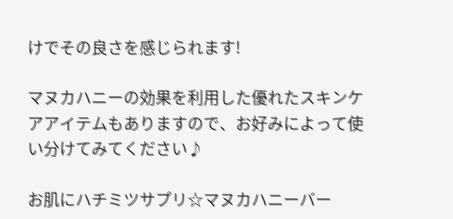けでその良さを感じられます!

マヌカハニーの効果を利用した優れたスキンケアアイテムもありますので、お好みによって使い分けてみてください♪

お肌にハチミツサプリ☆マヌカハニーバー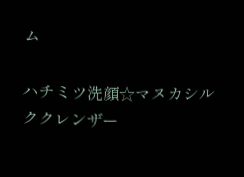ム

ハチミツ洗顔☆マヌカシルククレンザー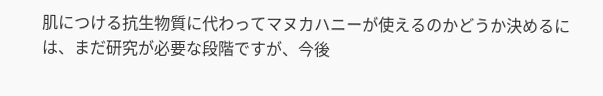肌につける抗生物質に代わってマヌカハニーが使えるのかどうか決めるには、まだ研究が必要な段階ですが、今後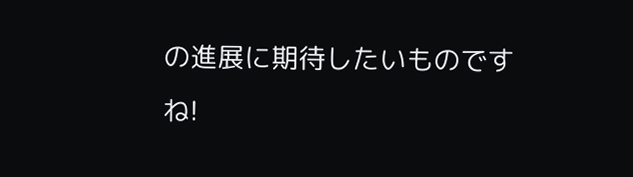の進展に期待したいものですね!